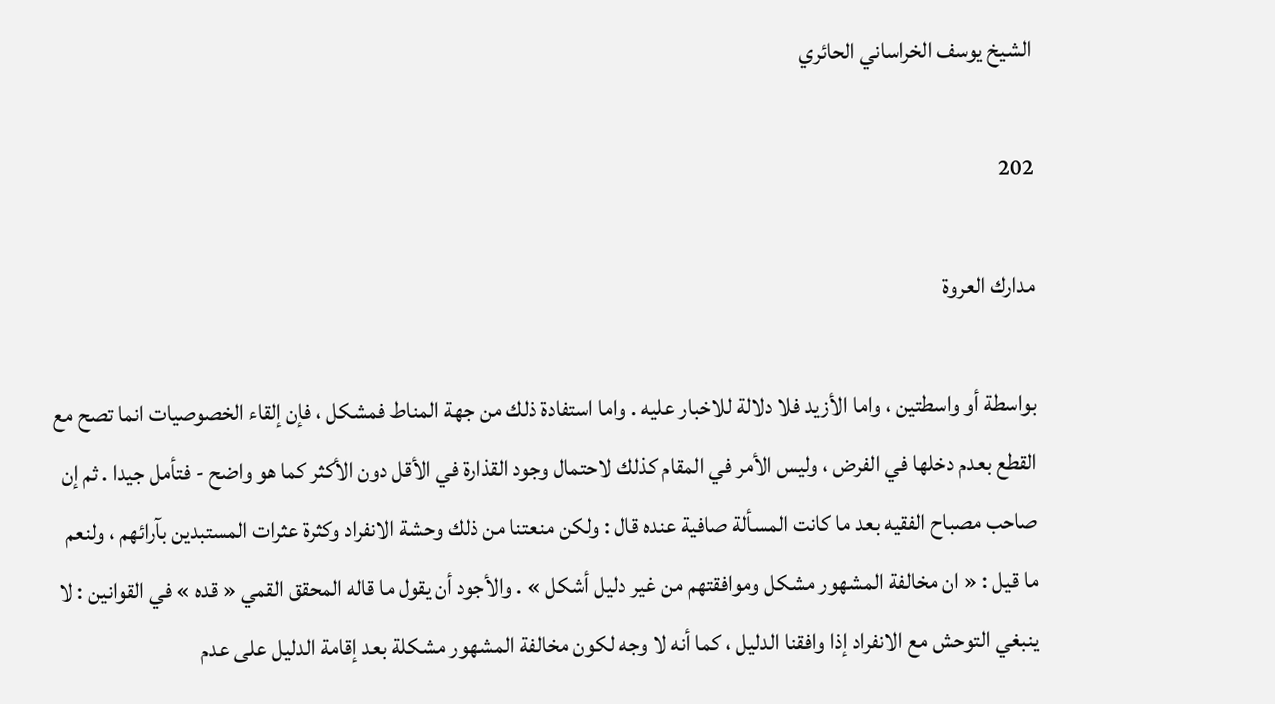الشيخ يوسف الخراساني الحائري

202

مدارك العروة

بواسطة أو واسطتين ، واما الأزيد فلا دلالة للاخبار عليه . واما استفادة ذلك من جهة المناط فمشكل ، فإن إلقاء الخصوصيات انما تصح مع القطع بعدم دخلها في الفرض ، وليس الأمر في المقام كذلك لاحتمال وجود القذارة في الأقل دون الأكثر كما هو واضح - فتأمل جيدا . ثم إن صاحب مصباح الفقيه بعد ما كانت المسألة صافية عنده قال : ولكن منعتنا من ذلك وحشة الانفراد وكثرة عثرات المستبدين بآرائهم ، ولنعم ما قيل : « ان مخالفة المشهور مشكل وموافقتهم من غير دليل أشكل » . والأجود أن يقول ما قاله المحقق القمي « قده » في القوانين : لا ينبغي التوحش مع الانفراد إذا وافقنا الدليل ، كما أنه لا وجه لكون مخالفة المشهور مشكلة بعد إقامة الدليل على عدم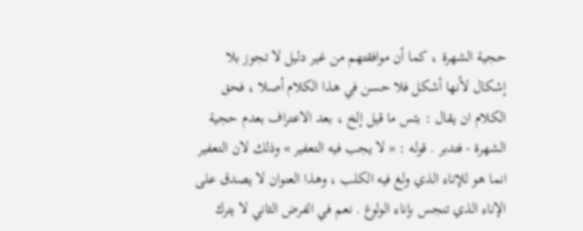حجية الشهرة ، كما أن موافقتهم من غير دليل لا تجوز بلا إشكال لأنها أشكل فلا حسن في هذا الكلام أصلا ، فحق الكلام ان يقال : بئس ما قيل إلخ ، بعد الاعتراف بعدم حجية الشهرة - فتدبر . قوله : « لا يجب فيه التعفير » وذلك لان التعفير انما هو للإناء الذي ولغ فيه الكلب ، وهذا العنوان لا يصدق على الإناء الذي تنجس بإناء الولوغ . نعم في الفرض الثاني لا يترك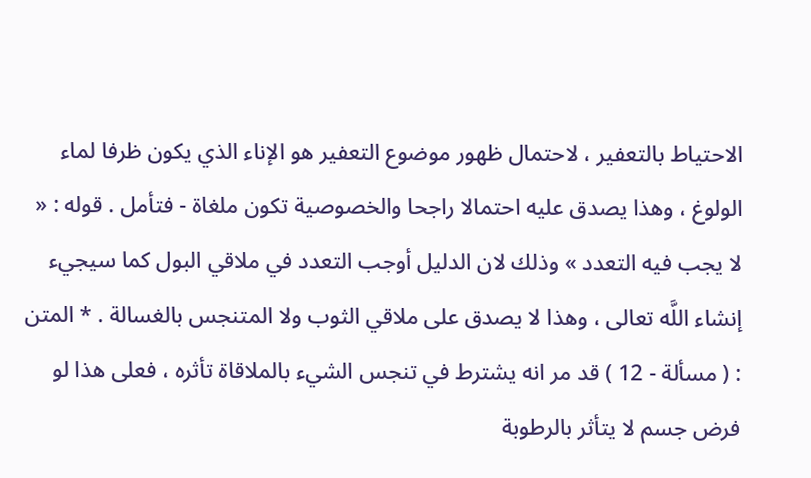الاحتياط بالتعفير ، لاحتمال ظهور موضوع التعفير هو الإناء الذي يكون ظرفا لماء الولوغ ، وهذا يصدق عليه احتمالا راجحا والخصوصية تكون ملغاة - فتأمل . قوله : « لا يجب فيه التعدد » وذلك لان الدليل أوجب التعدد في ملاقي البول كما سيجيء إنشاء اللَّه تعالى ، وهذا لا يصدق على ملاقي الثوب ولا المتنجس بالغسالة . * المتن : ( مسألة - 12 ) قد مر انه يشترط في تنجس الشيء بالملاقاة تأثره ، فعلى هذا لو فرض جسم لا يتأثر بالرطوبة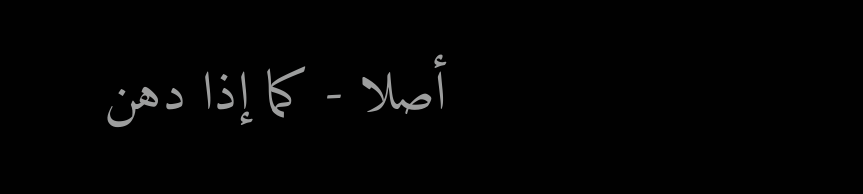أصلا - كما إذا دهن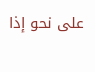على نحو إذا